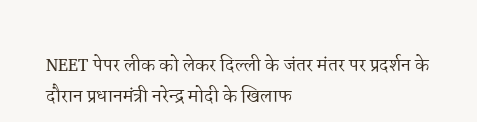NEET पेपर लीक को लेकर दिल्ली के जंतर मंतर पर प्रदर्शन के दौरान प्रधानमंत्री नरेन्द्र मोदी के खिलाफ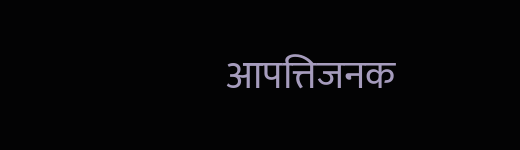आपत्तिजनक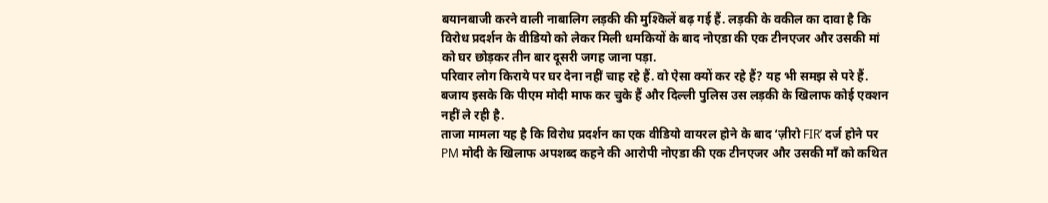बयानबाजी करने वाली नाबालिग लड़की की मुश्किलें बढ़ गई हैं. लड़की के वकील का दावा है कि विरोध प्रदर्शन के वीडियो को लेकर मिली धमकियों के बाद नोएडा की एक टीनएजर और उसकी मां को घर छोड़कर तीन बार दूसरी जगह जाना पड़ा.
परिवार लोग किराये पर घर देना नहीं चाह रहे हैं. वो ऐसा क्यों कर रहे हैं? यह भी समझ से परे हैं. बजाय इसके कि पीएम मोदी माफ कर चुके हैं और दिल्ली पुलिस उस लड़की के खिलाफ कोई एक्शन नहीं ले रही है.
ताजा मामला यह है कि विरोध प्रदर्शन का एक वीडियो वायरल होने के बाद ‘ज़ीरो FIR’ दर्ज होने पर PM मोदी के खिलाफ अपशब्द कहने की आरोपी नोएडा की एक टीनएजर और उसकी माँ को कथित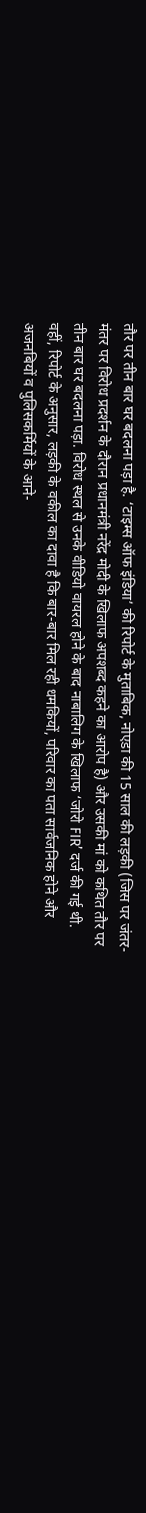तौर पर तीन बार घर बदलना पड़ा है. ‘टाइम्स ऑफ इंडिया’ की रिपोर्ट के मुताबिक, नोएडा की 15 साल की लड़की (जिस पर जंतर-मंतर पर विरोध प्रदर्शन के दौरान प्रधानमंत्री नरेंद्र मोदी के खिलाफ अपशब्द कहने का आरोप है) और उसकी मां को कथित तौर पर तीन बार घर बदलना पड़ा. विरोध स्थल से उनके वीडियो वायरल होने के बाद नाबालिग के खिलाफ ‘जोरो FIR’ दर्ज की गई थी. वहीं, रिपोर्ट के अनुसार, लड़की के वकील का दावा है कि बार-बार मिल रही धमकियों, परिवार का पता सार्वजनिक होने और अजनबियों व पुलिसकर्मियों के आने-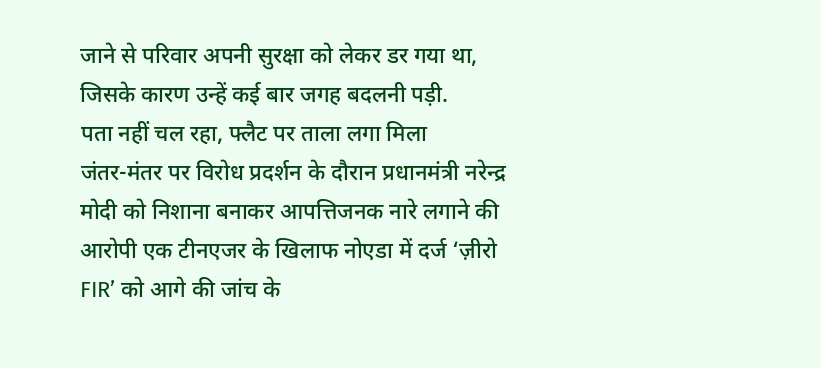जाने से परिवार अपनी सुरक्षा को लेकर डर गया था, जिसके कारण उन्हें कई बार जगह बदलनी पड़ी.
पता नहीं चल रहा, फ्लैट पर ताला लगा मिला
जंतर-मंतर पर विरोध प्रदर्शन के दौरान प्रधानमंत्री नरेन्द्र मोदी को निशाना बनाकर आपत्तिजनक नारे लगाने की आरोपी एक टीनएजर के खिलाफ नोएडा में दर्ज ‘ज़ीरो FIR’ को आगे की जांच के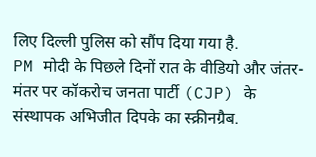लिए दिल्ली पुलिस को सौंप दिया गया है.
PM मोदी के पिछले दिनों रात के वीडियो और जंतर-मंतर पर कॉकरोच जनता पार्टी (CJP) के संस्थापक अभिजीत दिपके का स्क्रीनग्रैब.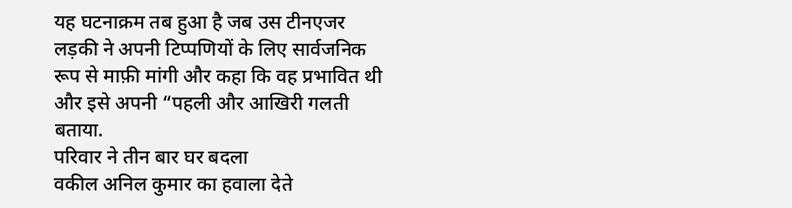यह घटनाक्रम तब हुआ है जब उस टीनएजर लड़की ने अपनी टिप्पणियों के लिए सार्वजनिक रूप से माफ़ी मांगी और कहा कि वह प्रभावित थी और इसे अपनी “पहली और आखिरी गलती बताया.
परिवार ने तीन बार घर बदला
वकील अनिल कुमार का हवाला देते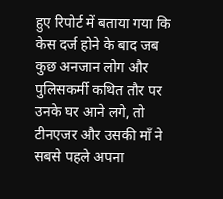हुए रिपोर्ट में बताया गया कि केस दर्ज होने के बाद जब कुछ अनजान लोग और पुलिसकर्मी कथित तौर पर उनके घर आने लगे, तो टीनएजर और उसकी माँ ने सबसे पहले अपना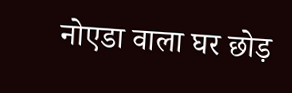नोएडा वाला घर छोड़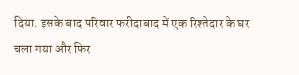दिया. इसके बाद परिवार फरीदाबाद में एक रिश्तेदार के घर चला गया और फिर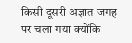किसी दूसरी अज्ञात जगह पर चला गया क्योंकि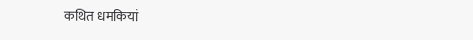कथित धमकियां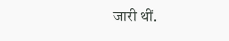जारी थीं.